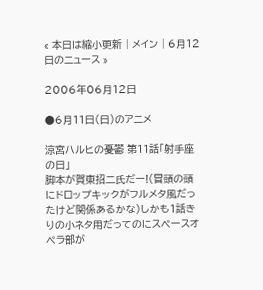« 本日は縮小更新 | メイン | 6月12日のニュース »

2006年06月12日

●6月11日(日)のアニメ

涼宮ハルヒの憂鬱 第11話「射手座の日」
脚本が賀東招二氏だー!(冒頭の頭にドロップキックがフルメタ風だったけど関係あるかな)しかも1話きりの小ネタ用だってのにスペースオペラ部が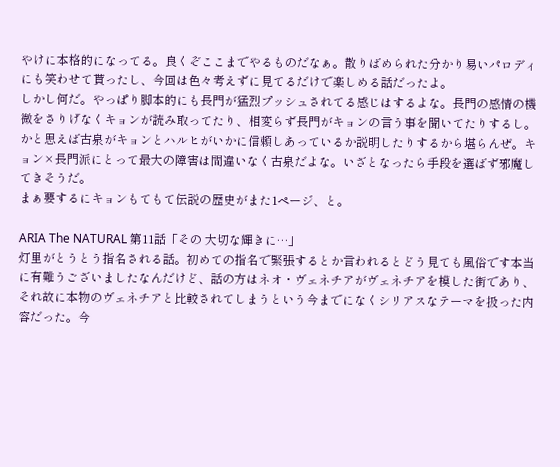やけに本格的になってる。良くぞここまでやるものだなぁ。散りばめられた分かり易いパロディにも笑わせて貰ったし、今回は色々考えずに見てるだけで楽しめる話だったよ。
しかし何だ。やっぱり脚本的にも長門が猛烈プッシュされてる感じはするよな。長門の感情の機微をさりげなくキョンが読み取ってたり、相変らず長門がキョンの言う事を聞いてたりするし。かと思えば古泉がキョンとハルヒがいかに信頼しあっているか説明したりするから堪らんぜ。キョン×長門派にとって最大の障害は間違いなく古泉だよな。いざとなったら手段を選ばず邪魔してきそうだ。
まぁ要するにキョンもてもて伝説の歴史がまた1ページ、と。

ARIA The NATURAL 第11話「その 大切な輝きに…」
灯里がとうとう指名される話。初めての指名で緊張するとか言われるとどう見ても風俗です本当に有難うございましたなんだけど、話の方はネオ・ヴェネチアがヴェネチアを模した街であり、それ故に本物のヴェネチアと比較されてしまうという今までになくシリアスなテーマを扱った内容だった。今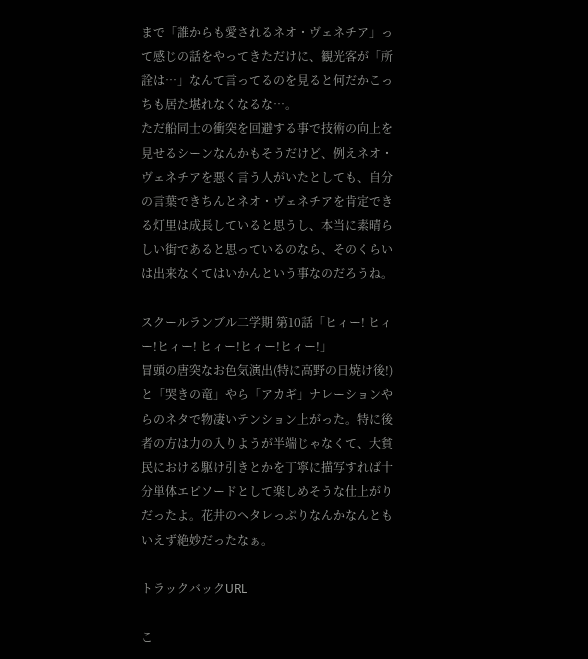まで「誰からも愛されるネオ・ヴェネチア」って感じの話をやってきただけに、観光客が「所詮は…」なんて言ってるのを見ると何だかこっちも居た堪れなくなるな…。
ただ船同士の衝突を回避する事で技術の向上を見せるシーンなんかもそうだけど、例えネオ・ヴェネチアを悪く言う人がいたとしても、自分の言葉できちんとネオ・ヴェネチアを肯定できる灯里は成長していると思うし、本当に素晴らしい街であると思っているのなら、そのくらいは出来なくてはいかんという事なのだろうね。

スクールランブル二学期 第10話「ヒィー! ヒィー!ヒィー! ヒィー!ヒィー!ヒィー!」
冒頭の唐突なお色気演出(特に高野の日焼け後!)と「哭きの竜」やら「アカギ」ナレーションやらのネタで物凄いテンション上がった。特に後者の方は力の入りようが半端じゃなくて、大貧民における駆け引きとかを丁寧に描写すれば十分単体エピソードとして楽しめそうな仕上がりだったよ。花井のヘタレっぷりなんかなんともいえず絶妙だったなぁ。

トラックバックURL

こ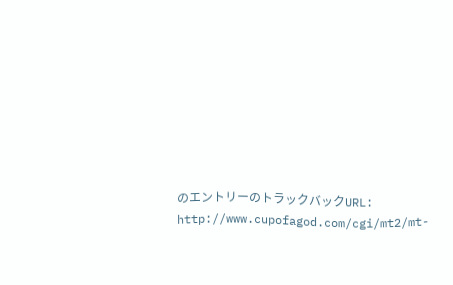のエントリーのトラックバックURL:
http://www.cupofagod.com/cgi/mt2/mt-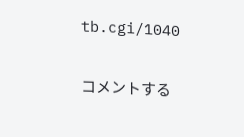tb.cgi/1040

コメントする